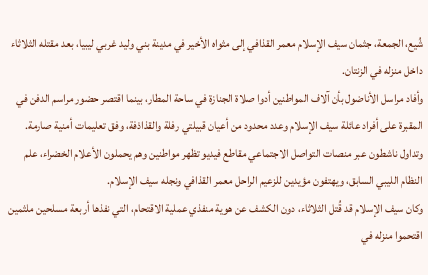شُيع، الجمعة، جثمان سيف الإسلام معمر القذافي إلى مثواه الأخير في مدينة بني وليد غربي ليبيا، بعد مقتله الثلاثاء داخل منزله في الزنتان.
وأفاد مراسل الأناضول بأن آلاف المواطنين أدوا صلاة الجنازة في ساحة المطار، بينما اقتصر حضور مراسم الدفن في المقبرة على أفراد عائلة سيف الإسلام وعدد محدود من أعيان قبيلتي رفلة والقذاذفة، وفق تعليمات أمنية صارمة.
وتداول ناشطون عبر منصات التواصل الاجتماعي مقاطع فيديو تظهر مواطنين وهم يحملون الأعلام الخضراء، علم النظام الليبي السابق، ويهتفون مؤيدين للزعيم الراحل معمر القذافي ونجله سيف الإسلام.
وكان سيف الإسلام قد قُتل الثلاثاء، دون الكشف عن هوية منفذي عملية الاقتحام، التي نفذها أربعة مسلحين ملثمين اقتحموا منزله في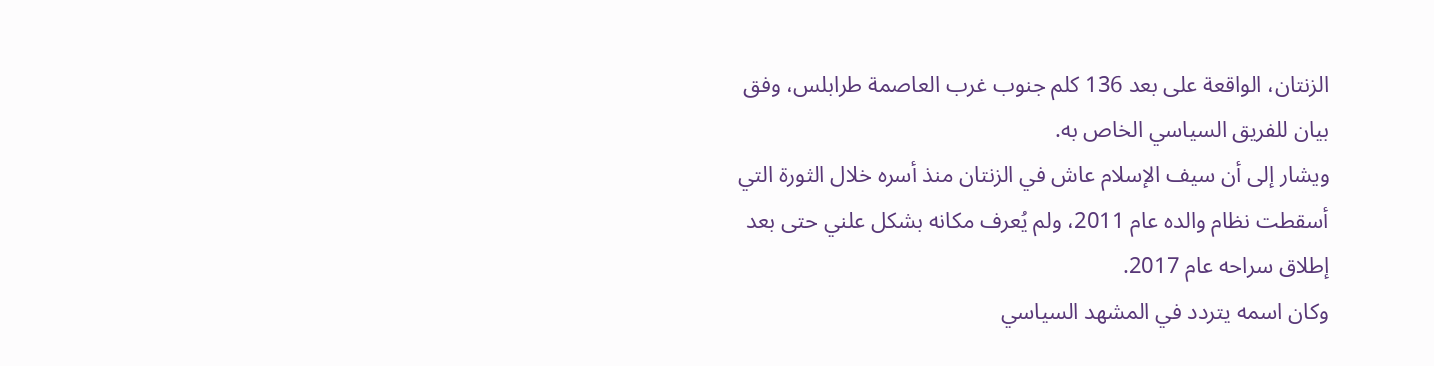الزنتان، الواقعة على بعد 136 كلم جنوب غرب العاصمة طرابلس، وفق بيان للفريق السياسي الخاص به.
ويشار إلى أن سيف الإسلام عاش في الزنتان منذ أسره خلال الثورة التي أسقطت نظام والده عام 2011، ولم يُعرف مكانه بشكل علني حتى بعد إطلاق سراحه عام 2017.
وكان اسمه يتردد في المشهد السياسي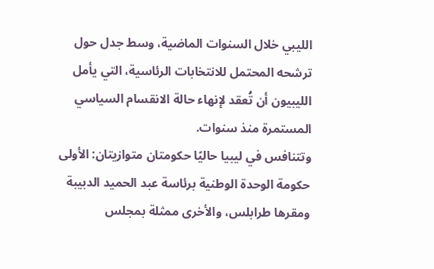الليبي خلال السنوات الماضية، وسط جدل حول ترشحه المحتمل للانتخابات الرئاسية، التي يأمل الليبيون أن تُعقد لإنهاء حالة الانقسام السياسي المستمرة منذ سنوات.
وتتنافس في ليبيا حاليًا حكومتان متوازيتان: الأولى حكومة الوحدة الوطنية برئاسة عبد الحميد الدبيبة ومقرها طرابلس، والأخرى ممثلة بمجلس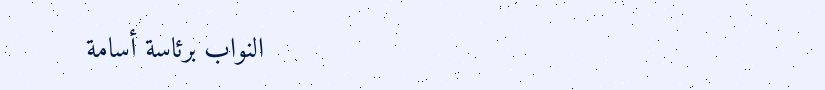النواب برئاسة أسامة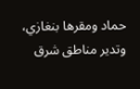حماد ومقرها بنغازي، وتدير مناطق شرق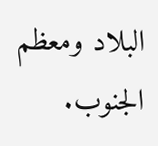البلاد ومعظم الجنوب.